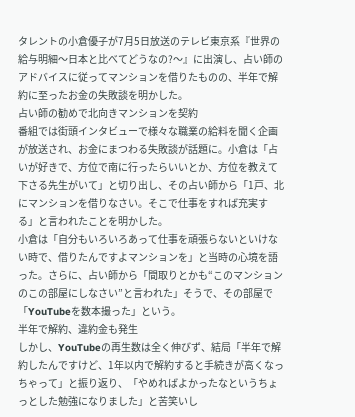タレントの小倉優子が7月5日放送のテレビ東京系『世界の給与明細〜日本と比べてどうなの?〜』に出演し、占い師のアドバイスに従ってマンションを借りたものの、半年で解約に至ったお金の失敗談を明かした。
占い師の勧めで北向きマンションを契約
番組では街頭インタビューで様々な職業の給料を聞く企画が放送され、お金にまつわる失敗談が話題に。小倉は「占いが好きで、方位で南に行ったらいいとか、方位を教えて下さる先生がいて」と切り出し、その占い師から「1戸、北にマンションを借りなさい。そこで仕事をすれば充実する」と言われたことを明かした。
小倉は「自分もいろいろあって仕事を頑張らないといけない時で、借りたんですよマンションを」と当時の心境を語った。さらに、占い師から「間取りとかも“このマンションのこの部屋にしなさい”と言われた」そうで、その部屋で「YouTubeを数本撮った」という。
半年で解約、違約金も発生
しかし、YouTubeの再生数は全く伸びず、結局「半年で解約したんですけど、1年以内で解約すると手続きが高くなっちゃって」と振り返り、「やめればよかったなというちょっとした勉強になりました」と苦笑いし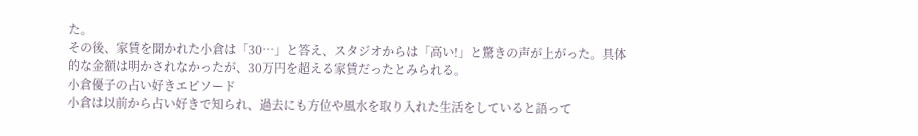た。
その後、家賃を聞かれた小倉は「30…」と答え、スタジオからは「高い!」と驚きの声が上がった。具体的な金額は明かされなかったが、30万円を超える家賃だったとみられる。
小倉優子の占い好きエピソード
小倉は以前から占い好きで知られ、過去にも方位や風水を取り入れた生活をしていると語って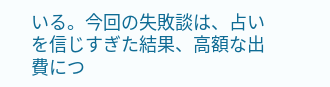いる。今回の失敗談は、占いを信じすぎた結果、高額な出費につ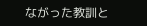ながった教訓と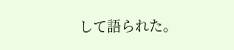して語られた。